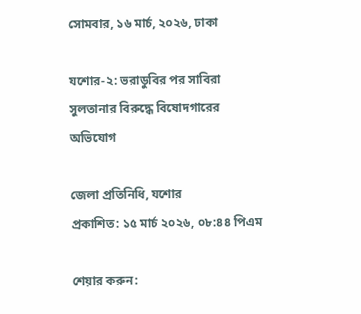সোমবার, ১৬ মার্চ, ২০২৬, ঢাকা

যশোর-২: ভরাডুবির পর সাবিরা সুলতানার বিরুদ্ধে বিষোদগারের অভিযোগ

জেলা প্রতিনিধি, যশোর
প্রকাশিত: ১৫ মার্চ ২০২৬, ০৮:৪৪ পিএম

শেয়ার করুন: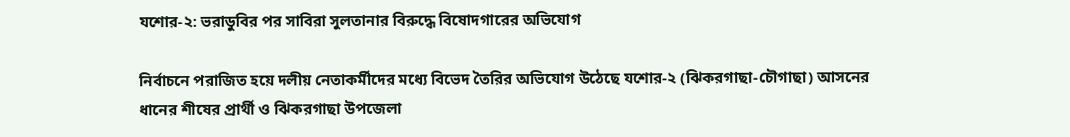যশোর-২: ভরাডুবির পর সাবিরা সুলতানার বিরুদ্ধে বিষোদগারের অভিযোগ

নির্বাচনে পরাজিত হয়ে দলীয় নেতাকর্মীদের মধ্যে বিভেদ তৈরির অভিযোগ উঠেছে যশোর-২ (ঝিকরগাছা-চৌগাছা) আসনের ধানের শীষের প্রার্থী ও ঝিকরগাছা উপজেলা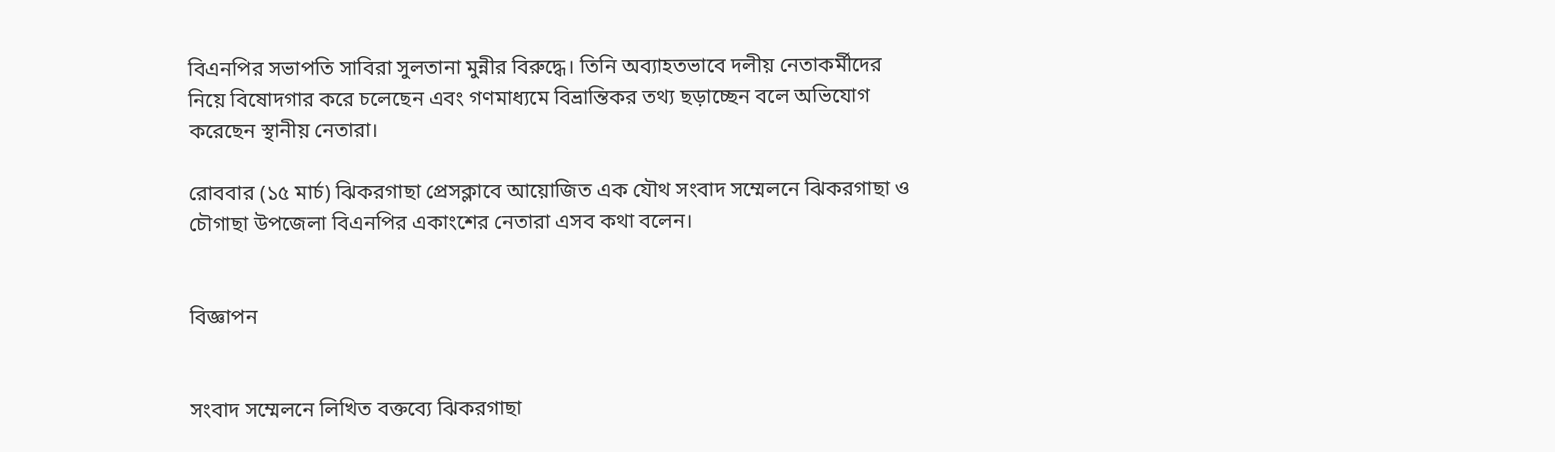বিএনপির সভাপতি সাবিরা সুলতানা মুন্নীর বিরুদ্ধে। তিনি অব্যাহতভাবে দলীয় নেতাকর্মীদের নিয়ে বিষোদগার করে চলেছেন এবং গণমাধ্যমে বিভ্রান্তিকর তথ্য ছড়াচ্ছেন বলে অভিযোগ করেছেন স্থানীয় নেতারা।

রোববার (১৫ মার্চ) ঝিকরগাছা প্রেসক্লাবে আয়োজিত এক যৌথ সংবাদ সম্মেলনে ঝিকরগাছা ও চৌগাছা উপজেলা বিএনপির একাংশের নেতারা এসব কথা বলেন।


বিজ্ঞাপন


সংবাদ সম্মেলনে লিখিত বক্তব্যে ঝিকরগাছা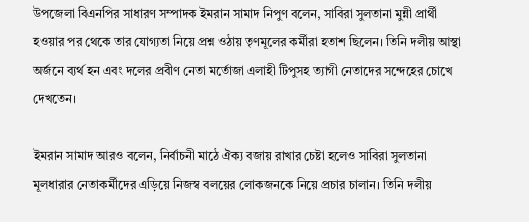উপজেলা বিএনপির সাধারণ সম্পাদক ইমরান সামাদ নিপুণ বলেন, সাবিরা সুলতানা মুন্নী প্রার্থী হওয়ার পর থেকে তার যোগ্যতা নিয়ে প্রশ্ন ওঠায় তৃণমূলের কর্মীরা হতাশ ছিলেন। তিনি দলীয় আস্থা অর্জনে ব্যর্থ হন এবং দলের প্রবীণ নেতা মর্তোজা এলাহী টিপুসহ ত্যাগী নেতাদের সন্দেহের চোখে দেখতেন।

ইমরান সামাদ আরও বলেন, নির্বাচনী মাঠে ঐক্য বজায় রাখার চেষ্টা হলেও সাবিরা সুলতানা মূলধারার নেতাকর্মীদের এড়িয়ে নিজস্ব বলয়ের লোকজনকে নিয়ে প্রচার চালান। তিনি দলীয়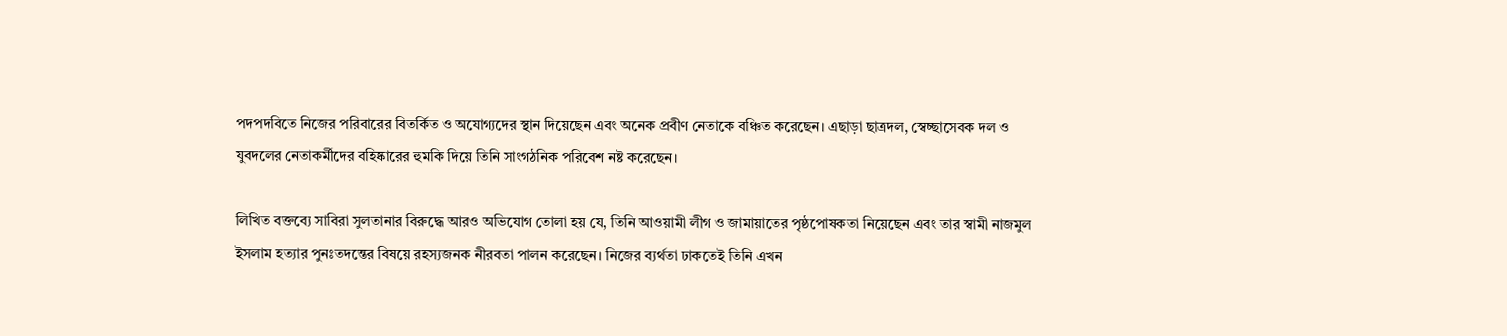পদপদবিতে নিজের পরিবারের বিতর্কিত ও অযোগ্যদের স্থান দিয়েছেন এবং অনেক প্রবীণ নেতাকে বঞ্চিত করেছেন। এছাড়া ছাত্রদল, স্বেচ্ছাসেবক দল ও যুবদলের নেতাকর্মীদের বহিষ্কারের হুমকি দিয়ে তিনি সাংগঠনিক পরিবেশ নষ্ট করেছেন।

লিখিত বক্তব্যে সাবিরা সুলতানার বিরুদ্ধে আরও অভিযোগ তোলা হয় যে, তিনি আওয়ামী লীগ ও জামায়াতের পৃষ্ঠপোষকতা নিয়েছেন এবং তার স্বামী নাজমুল ইসলাম হত্যার পুনঃতদন্তের বিষয়ে রহস্যজনক নীরবতা পালন করেছেন। নিজের ব্যর্থতা ঢাকতেই তিনি এখন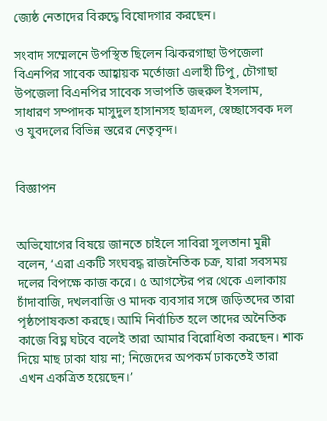জ্যেষ্ঠ নেতাদের বিরুদ্ধে বিষোদগার করছেন।

সংবাদ সম্মেলনে উপস্থিত ছিলেন ঝিকরগাছা উপজেলা বিএনপির সাবেক আহ্বায়ক মর্তোজা এলাহী টিপু, চৌগাছা উপজেলা বিএনপির সাবেক সভাপতি জহুরুল ইসলাম, সাধারণ সম্পাদক মাসুদুল হাসানসহ ছাত্রদল, স্বেচ্ছাসেবক দল ও যুবদলের বিভিন্ন স্তরের নেতৃবৃন্দ।


বিজ্ঞাপন


অভিযোগের বিষয়ে জানতে চাইলে সাবিরা সুলতানা মুন্নী বলেন, ‘এরা একটি সংঘবদ্ধ রাজনৈতিক চক্র, যারা সবসময় দলের বিপক্ষে কাজ করে। ৫ আগস্টের পর থেকে এলাকায় চাঁদাবাজি, দখলবাজি ও মাদক ব্যবসার সঙ্গে জড়িতদের তারা পৃষ্ঠপোষকতা করছে। আমি নির্বাচিত হলে তাদের অনৈতিক কাজে বিঘ্ন ঘটবে বলেই তারা আমার বিরোধিতা করছেন। শাক দিয়ে মাছ ঢাকা যায় না; নিজেদের অপকর্ম ঢাকতেই তারা এখন একত্রিত হয়েছেন।’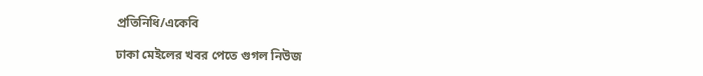প্রতিনিধি/একেবি

ঢাকা মেইলের খবর পেতে গুগল নিউজ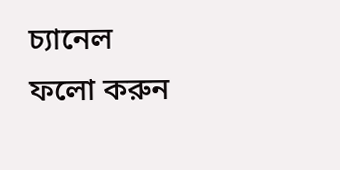চ্যানেল ফলো করুন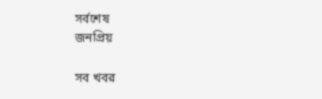সর্বশেষ
জনপ্রিয়

সব খবর